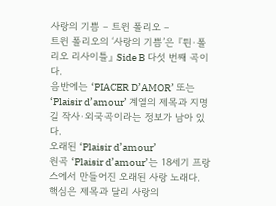사랑의 기쁨 – 트윈 폴리오 –
트윈 폴리오의 ‘사랑의 기쁨’은 『튄·폴리오 리사이틀』 Side B 다섯 번째 곡이다.
음반에는 ‘PIACER D’AMOR’ 또는 ‘Plaisir d’amour’ 계열의 제목과 지명길 작사·외국곡이라는 정보가 남아 있다.
오래된 ‘Plaisir d’amour’
원곡 ‘Plaisir d’amour’는 18세기 프랑스에서 만들어진 오래된 사랑 노래다.
핵심은 제목과 달리 사랑의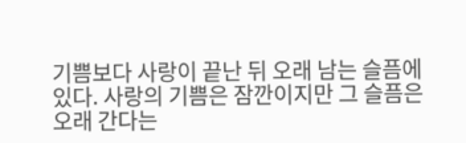기쁨보다 사랑이 끝난 뒤 오래 남는 슬픔에 있다. 사랑의 기쁨은 잠깐이지만 그 슬픔은 오래 간다는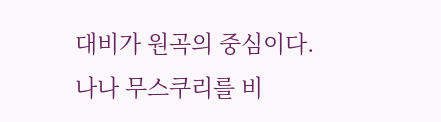대비가 원곡의 중심이다.
나나 무스쿠리를 비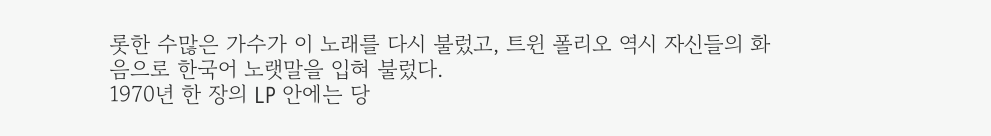롯한 수많은 가수가 이 노래를 다시 불렀고, 트윈 폴리오 역시 자신들의 화음으로 한국어 노랫말을 입혀 불렀다.
1970년 한 장의 LP 안에는 당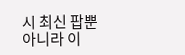시 최신 팝뿐 아니라 이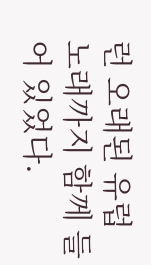런 오래된 유럽 노래까지 함께 들어 있었다.